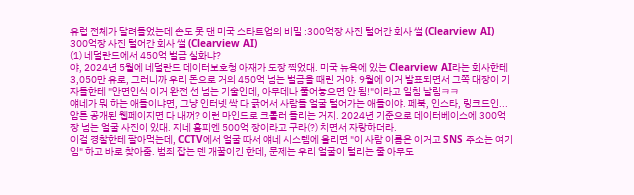유럽 전체가 달려들었는데 손도 못 댄 미국 스타트업의 비밀 :300억장 사진 털어간 회사 썰 (Clearview AI)
300억장 사진 털어간 회사 썰 (Clearview AI)
(1) 네덜란드에서 450억 벌금 실화냐?
야, 2024년 5월에 네덜란드 데이터보호청 아재가 도장 찍었대. 미국 뉴욕에 있는 Clearview AI라는 회사한테 3,050만 유로, 그러니까 우리 돈으로 거의 450억 넘는 벌금을 때린 거야. 9월에 이거 발표되면서 그쪽 대장이 기자들한테 "안면인식 이거 완전 선 넘는 기술인데, 아무데나 풀어놓으면 안 됨!"이라고 일침 날림ㅋㅋ
얘네가 뭐 하는 애들이냐면, 그냥 인터넷 싹 다 긁어서 사람들 얼굴 털어가는 애들이야. 페북, 인스타, 링크드인... 암튼 공개된 웹페이지면 다 내꺼? 이런 마인드로 크롤러 돌리는 거지. 2024년 기준으로 데이터베이스에 300억 장 넘는 얼굴 사진이 있대. 지네 홈피엔 500억 장이라고 구라(?) 치면서 자랑하더라.
이걸 경찰한테 팔아먹는데, CCTV에서 얼굴 따서 얘네 시스템에 올리면 "이 사람 이름은 이거고 SNS 주소는 여기임" 하고 바로 찾아줌. 범죄 잡는 덴 개꿀이긴 한데, 문제는 우리 얼굴이 털리는 줄 아무도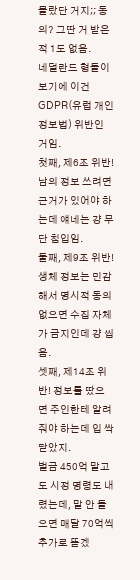몰랐단 거지;; 동의? 그딴 거 받은 적 1도 없음.
네덜란드 형들이 보기에 이건 GDPR(유럽 개인정보법) 위반인 거임.
첫째, 제6조 위반! 남의 정보 쓰려면 근거가 있어야 하는데 얘네는 걍 무단 침입임.
둘째, 제9조 위반! 생체 정보는 민감해서 명시적 동의 없으면 수집 자체가 금지인데 걍 씹음.
셋째, 제14조 위반! 정보를 땄으면 주인한테 알려줘야 하는데 입 싹 닫았지.
벌금 450억 말고도 시정 명령도 내렸는데, 말 안 들으면 매달 70억씩 추가로 뜯겠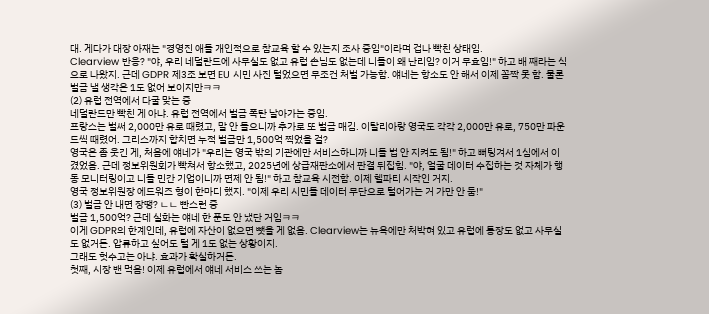대. 게다가 대장 아재는 "경영진 애들 개인적으로 참교육 할 수 있는지 조사 중임"이라며 겁나 빡친 상태임.
Clearview 반응? "야, 우리 네덜란드에 사무실도 없고 유럽 손님도 없는데 니들이 왜 난리임? 이거 무효임!" 하고 배 째라는 식으로 나왔지. 근데 GDPR 제3조 보면 EU 시민 사진 털었으면 무조건 처벌 가능함. 얘네는 항소도 안 해서 이제 꼼짝 못 함. 물론 벌금 낼 생각은 1도 없어 보이지만ㅋㅋ
(2) 유럽 전역에서 다굴 맞는 중
네덜란드만 빡친 게 아냐. 유럽 전역에서 벌금 폭탄 날아가는 중임.
프랑스는 벌써 2,000만 유로 때렸고, 말 안 들으니까 추가로 또 벌금 매김. 이탈리아랑 영국도 각각 2,000만 유로, 750만 파운드씩 때렸어. 그리스까지 합치면 누적 벌금만 1,500억 찍었을 걸?
영국은 좀 웃긴 게, 처음에 얘네가 "우리는 영국 밖의 기관에만 서비스하니까 니들 법 안 지켜도 됨!" 하고 뻐팅겨서 1심에서 이겼었음. 근데 정보위원회가 빡쳐서 항소했고, 2025년에 상급재판소에서 판결 뒤집힘. "야, 얼굴 데이터 수집하는 것 자체가 행동 모니터링이고 니들 민간 기업이니까 면제 안 됨!" 하고 참교육 시전함. 이제 헬파티 시작인 거지.
영국 정보위원장 에드워즈 형이 한마디 했지. "이제 우리 시민들 데이터 무단으로 털어가는 거 가만 안 둠!"
(3) 벌금 안 내면 장땡? ㄴㄴ 빤스런 중
벌금 1,500억? 근데 실화는 얘네 한 푼도 안 냈단 거임ㅋㅋ
이게 GDPR의 한계인데, 유럽에 자산이 없으면 뺏을 게 없음. Clearview는 뉴욕에만 처박혀 있고 유럽에 통장도 없고 사무실도 없거든. 압류하고 싶어도 털 게 1도 없는 상황이지.
그래도 헛수고는 아냐. 효과가 확실하거든.
첫째, 시장 밴 먹음! 이제 유럽에서 얘네 서비스 쓰는 놈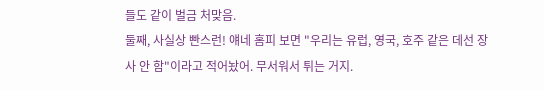들도 같이 벌금 처맞음.
둘째, 사실상 빤스런! 얘네 홈피 보면 "우리는 유럽, 영국, 호주 같은 데선 장사 안 함"이라고 적어놨어. 무서워서 튀는 거지.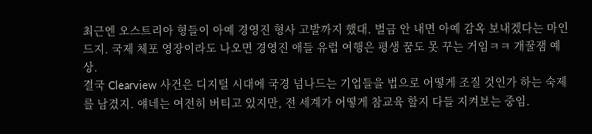최근엔 오스트리아 형들이 아예 경영진 형사 고발까지 했대. 벌금 안 내면 아예 감옥 보내겠다는 마인드지. 국제 체포 영장이라도 나오면 경영진 애들 유럽 여행은 평생 꿈도 못 꾸는 거임ㅋㅋ 개꿀잼 예상.
결국 Clearview 사건은 디지털 시대에 국경 넘나드는 기업들을 법으로 어떻게 조질 것인가 하는 숙제를 남겼지. 얘네는 여전히 버티고 있지만, 전 세계가 어떻게 참교육 할지 다들 지켜보는 중임.